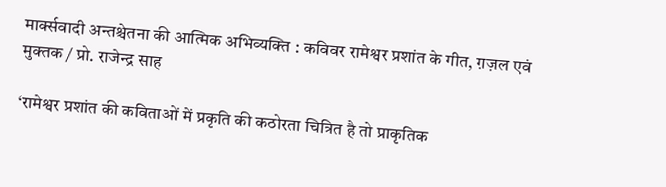मार्क्सवादी अन्तश्चेतना की आत्मिक अभिव्‍यक्ति : कविवर रामेश्वर प्रशांत के गीत, ग़ज़ल एवं मुक्तक / प्रो. राजेन्‍द्र साह

‘रामेश्वर प्रशांत की कविताओं में प्रकृति की कठोरता चित्रित है तो प्राकृतिक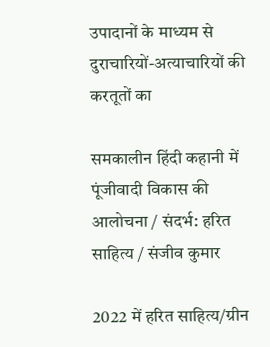उपादानों के माध्यम से दुराचारियों-अत्याचारियों की करतूतों का

समकालीन हिंदी कहानी में पूंजीवादी विकास की आलोचना / संदर्भ: हरित साहित्य / संजीव कुमार

2022 में हरित साहित्य/ग्रीन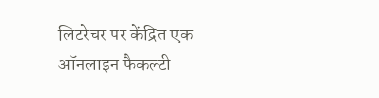लिटरेचर पर केंद्रित एक ऑनलाइन फैकल्टी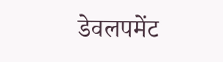डेवलपमेंट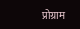प्रोग्राम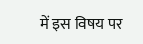में इस विषय पर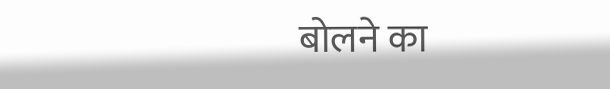बोलने का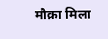मौक़ा मिला